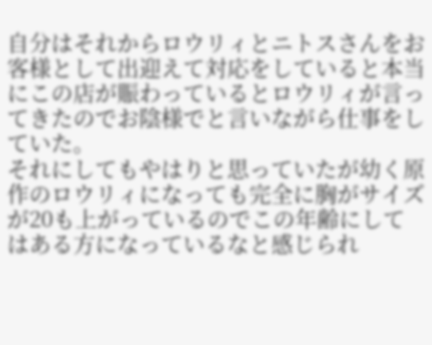自分はそれからロウリィとニトスさんをお客様として出迎えて対応をしていると本当にこの店が賑わっているとロウリィが言ってきたのでお陰様でと言いながら仕事をしていた。
それにしてもやはりと思っていたが幼く原作のロウリィになっても完全に胸がサイズが20も上がっているのでこの年齢にしてはある方になっているなと感じられ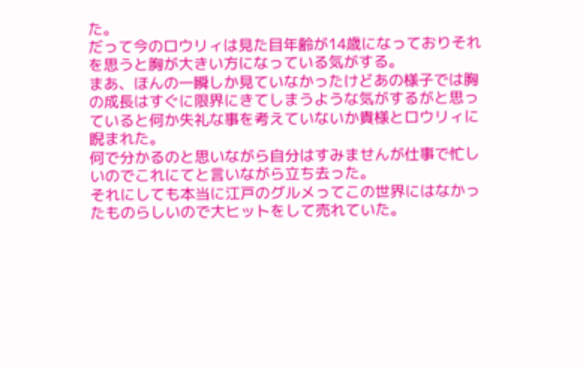た。
だって今のロウリィは見た目年齢が14歳になっておりそれを思うと胸が大きい方になっている気がする。
まあ、ほんの一瞬しか見ていなかったけどあの様子では胸の成長はすぐに限界にきてしまうような気がするがと思っていると何か失礼な事を考えていないか貴様とロウリィに睨まれた。
何で分かるのと思いながら自分はすみませんが仕事で忙しいのでこれにてと言いながら立ち去った。
それにしても本当に江戸のグルメってこの世界にはなかったものらしいので大ヒットをして売れていた。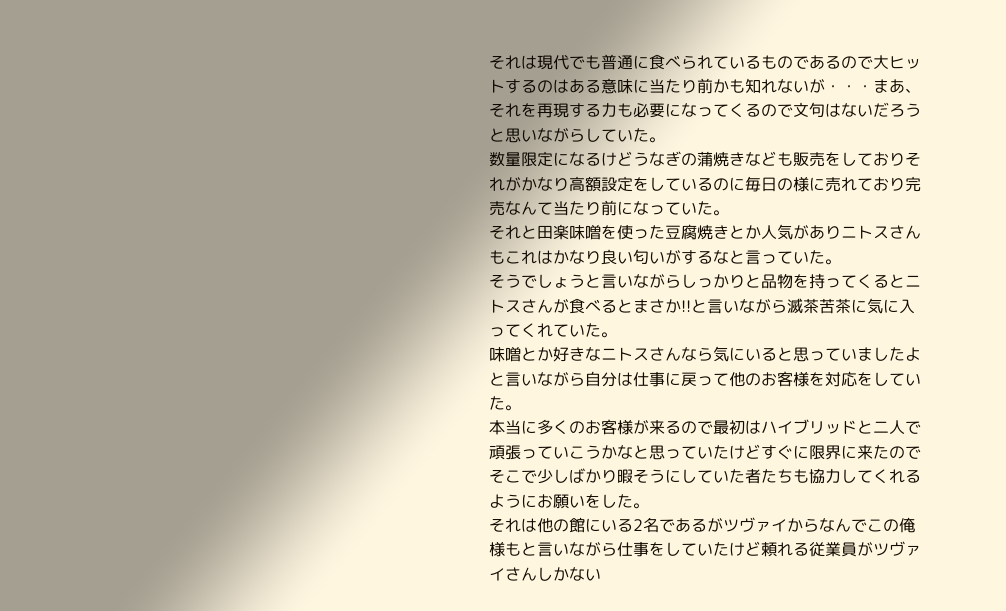それは現代でも普通に食べられているものであるので大ヒットするのはある意味に当たり前かも知れないが・・・まあ、それを再現する力も必要になってくるので文句はないだろうと思いながらしていた。
数量限定になるけどうなぎの蒲焼きなども販売をしておりそれがかなり高額設定をしているのに毎日の様に売れており完売なんて当たり前になっていた。
それと田楽味噌を使った豆腐焼きとか人気がありニトスさんもこれはかなり良い匂いがするなと言っていた。
そうでしょうと言いながらしっかりと品物を持ってくるとニトスさんが食べるとまさか!!と言いながら滅茶苦茶に気に入ってくれていた。
味噌とか好きなニトスさんなら気にいると思っていましたよと言いながら自分は仕事に戻って他のお客様を対応をしていた。
本当に多くのお客様が来るので最初はハイブリッドと二人で頑張っていこうかなと思っていたけどすぐに限界に来たのでそこで少しばかり暇そうにしていた者たちも協力してくれるようにお願いをした。
それは他の館にいる2名であるがツヴァイからなんでこの俺様もと言いながら仕事をしていたけど頼れる従業員がツヴァイさんしかない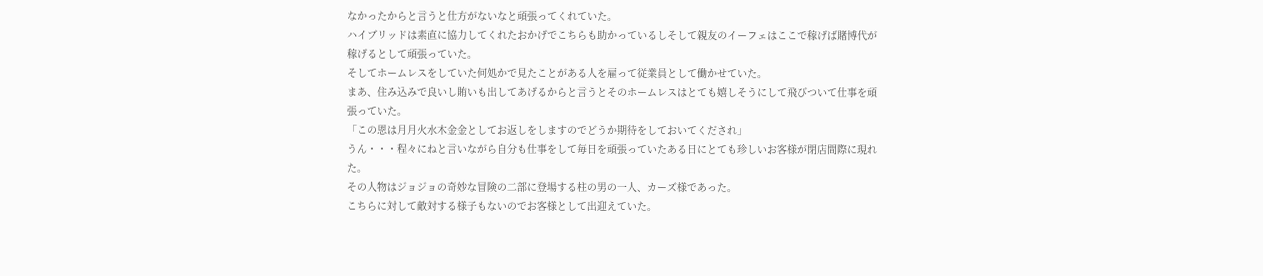なかったからと言うと仕方がないなと頑張ってくれていた。
ハイブリッドは素直に協力してくれたおかげでこちらも助かっているしそして親友のイーフェはここで稼げば賭博代が稼げるとして頑張っていた。
そしてホームレスをしていた何処かで見たことがある人を雇って従業員として働かせていた。
まあ、住み込みで良いし賄いも出してあげるからと言うとそのホームレスはとても嬉しそうにして飛びついて仕事を頑張っていた。
「この恩は月月火水木金金としてお返しをしますのでどうか期待をしておいてくだされ」
うん・・・程々にねと言いながら自分も仕事をして毎日を頑張っていたある日にとても珍しいお客様が閉店間際に現れた。
その人物はジョジョの奇妙な冒険の二部に登場する柱の男の一人、カーズ様であった。
こちらに対して敵対する様子もないのでお客様として出迎えていた。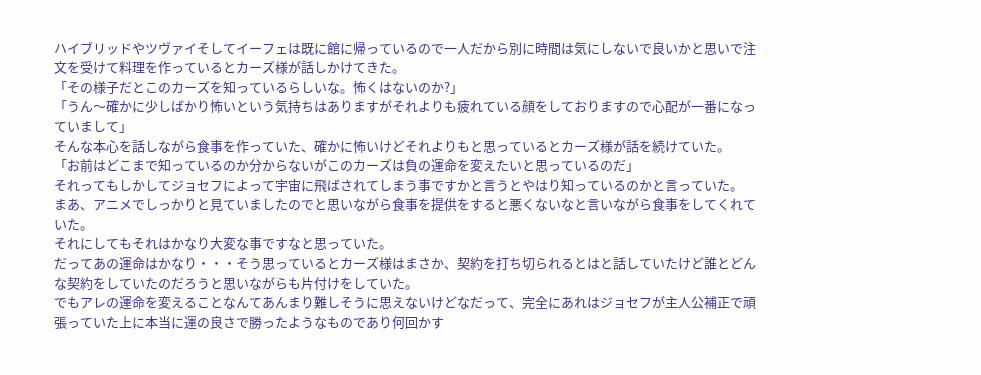ハイブリッドやツヴァイそしてイーフェは既に館に帰っているので一人だから別に時間は気にしないで良いかと思いで注文を受けて料理を作っているとカーズ様が話しかけてきた。
「その様子だとこのカーズを知っているらしいな。怖くはないのか?」
「うん〜確かに少しばかり怖いという気持ちはありますがそれよりも疲れている顔をしておりますので心配が一番になっていまして」
そんな本心を話しながら食事を作っていた、確かに怖いけどそれよりもと思っているとカーズ様が話を続けていた。
「お前はどこまで知っているのか分からないがこのカーズは負の運命を変えたいと思っているのだ」
それってもしかしてジョセフによって宇宙に飛ばされてしまう事ですかと言うとやはり知っているのかと言っていた。
まあ、アニメでしっかりと見ていましたのでと思いながら食事を提供をすると悪くないなと言いながら食事をしてくれていた。
それにしてもそれはかなり大変な事ですなと思っていた。
だってあの運命はかなり・・・そう思っているとカーズ様はまさか、契約を打ち切られるとはと話していたけど誰とどんな契約をしていたのだろうと思いながらも片付けをしていた。
でもアレの運命を変えることなんてあんまり難しそうに思えないけどなだって、完全にあれはジョセフが主人公補正で頑張っていた上に本当に運の良さで勝ったようなものであり何回かす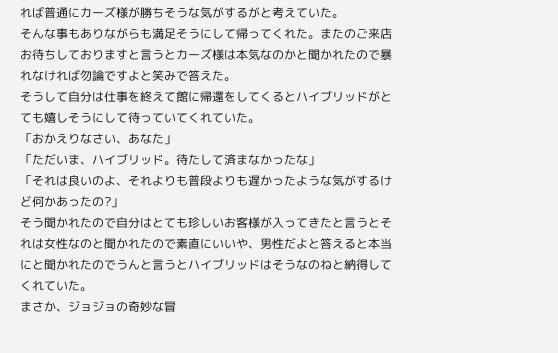れば普通にカーズ様が勝ちそうな気がするがと考えていた。
そんな事もありながらも満足そうにして帰ってくれた。またのご来店お待ちしておりますと言うとカーズ様は本気なのかと聞かれたので暴れなければ勿論ですよと笑みで答えた。
そうして自分は仕事を終えて館に帰還をしてくるとハイブリッドがとても嬉しそうにして待っていてくれていた。
「おかえりなさい、あなた」
「ただいま、ハイブリッド。待たして済まなかったな」
「それは良いのよ、それよりも普段よりも遅かったような気がするけど何かあったの?」
そう聞かれたので自分はとても珍しいお客様が入ってきたと言うとそれは女性なのと聞かれたので素直にいいや、男性だよと答えると本当にと聞かれたのでうんと言うとハイブリッドはそうなのねと納得してくれていた。
まさか、ジョジョの奇妙な冒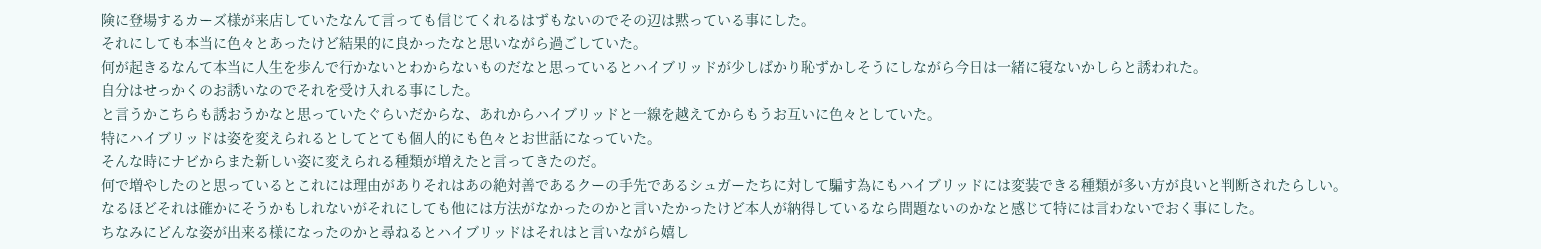険に登場するカーズ様が来店していたなんて言っても信じてくれるはずもないのでその辺は黙っている事にした。
それにしても本当に色々とあったけど結果的に良かったなと思いながら過ごしていた。
何が起きるなんて本当に人生を歩んで行かないとわからないものだなと思っているとハイブリッドが少しばかり恥ずかしそうにしながら今日は一緒に寝ないかしらと誘われた。
自分はせっかくのお誘いなのでそれを受け入れる事にした。
と言うかこちらも誘おうかなと思っていたぐらいだからな、あれからハイブリッドと一線を越えてからもうお互いに色々としていた。
特にハイブリッドは姿を変えられるとしてとても個人的にも色々とお世話になっていた。
そんな時にナビからまた新しい姿に変えられる種類が増えたと言ってきたのだ。
何で増やしたのと思っているとこれには理由がありそれはあの絶対善であるクーの手先であるシュガーたちに対して騙す為にもハイブリッドには変装できる種類が多い方が良いと判断されたらしい。
なるほどそれは確かにそうかもしれないがそれにしても他には方法がなかったのかと言いたかったけど本人が納得しているなら問題ないのかなと感じて特には言わないでおく事にした。
ちなみにどんな姿が出来る様になったのかと尋ねるとハイブリッドはそれはと言いながら嬉し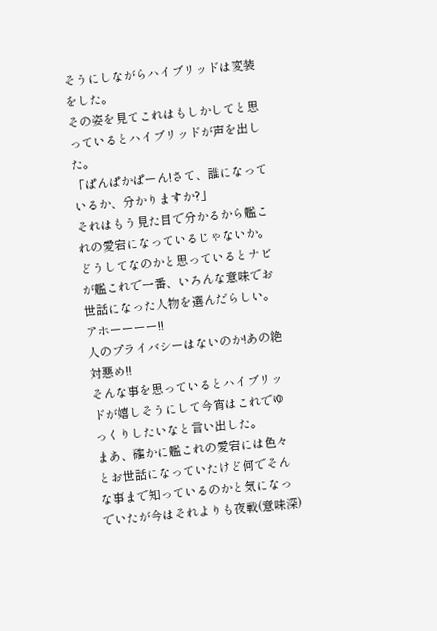そうにしながらハイブリッドは変装をした。
その姿を見てこれはもしかしてと思っているとハイブリッドが声を出した。
「ぱんぱかぱーん!さて、誰になっているか、分かりますか?」
それはもう見た目で分かるから艦これの愛宕になっているじゃないか。
どうしてなのかと思っているとナビが艦これで一番、いろんな意味でお世話になった人物を選んだらしい。
アホーーーー!!
人のプライバシーはないのか!あの絶対悪め!!
そんな事を思っているとハイブリッドが嬉しそうにして今宵はこれでゆっくりしたいなと言い出した。
まあ、確かに艦これの愛宕には色々とお世話になっていたけど何でそんな事まで知っているのかと気になっでいたが今はそれよりも夜戦(意味深)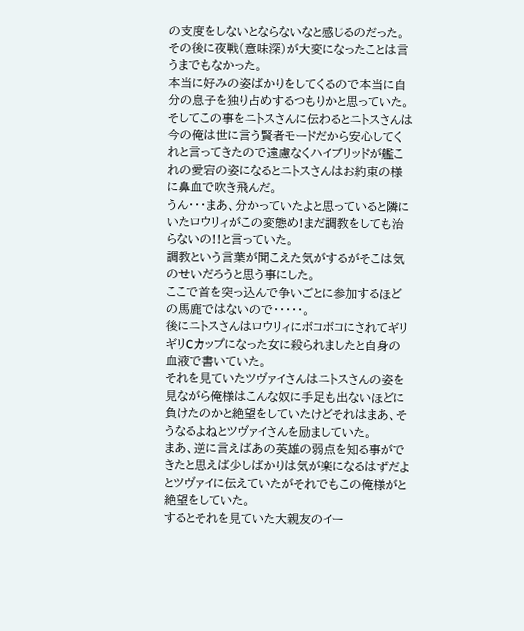の支度をしないとならないなと感じるのだった。
その後に夜戦(意味深)が大変になったことは言うまでもなかった。
本当に好みの姿ばかりをしてくるので本当に自分の息子を独り占めするつもりかと思っていた。
そしてこの事をニトスさんに伝わるとニトスさんは今の俺は世に言う賢者モードだから安心してくれと言ってきたので遠慮なくハイブリッドが艦これの愛宕の姿になるとニトスさんはお約束の様に鼻血で吹き飛んだ。
うん・・・まあ、分かっていたよと思っていると隣にいたロウリィがこの変態め!まだ調教をしても治らないの!!と言っていた。
調教という言葉が聞こえた気がするがそこは気のせいだろうと思う事にした。
ここで首を突っ込んで争いごとに参加するほどの馬鹿ではないので・・・・・。
後にニトスさんはロウリィにボコボコにされてギリギリCカップになった女に殺られましたと自身の血液で書いていた。
それを見ていたツヴァイさんはニトスさんの姿を見ながら俺様はこんな奴に手足も出ないほどに負けたのかと絶望をしていたけどそれはまあ、そうなるよねとツヴァイさんを励ましていた。
まあ、逆に言えばあの英雄の弱点を知る事ができたと思えば少しばかりは気が楽になるはずだよとツヴァイに伝えていたがそれでもこの俺様がと絶望をしていた。
するとそれを見ていた大親友のイー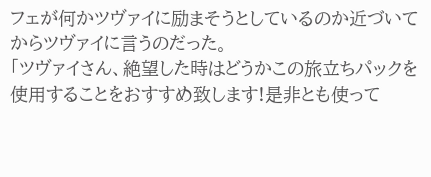フェが何かツヴァイに励まそうとしているのか近づいてからツヴァイに言うのだった。
「ツヴァイさん、絶望した時はどうかこの旅立ちパックを使用することをおすすめ致します!是非とも使って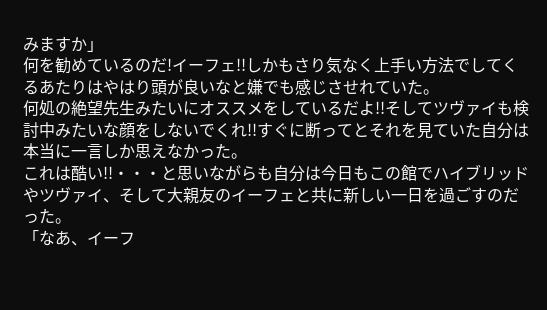みますか」
何を勧めているのだ!イーフェ!!しかもさり気なく上手い方法でしてくるあたりはやはり頭が良いなと嫌でも感じさせれていた。
何処の絶望先生みたいにオススメをしているだよ!!そしてツヴァイも検討中みたいな顔をしないでくれ!!すぐに断ってとそれを見ていた自分は本当に一言しか思えなかった。
これは酷い!!・・・と思いながらも自分は今日もこの館でハイブリッドやツヴァイ、そして大親友のイーフェと共に新しい一日を過ごすのだった。
「なあ、イーフ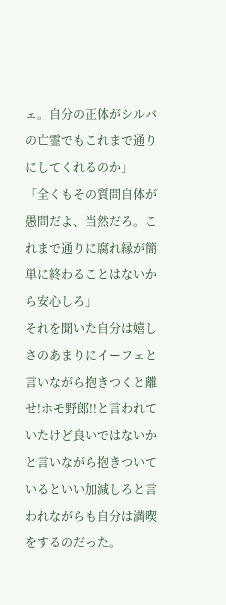ェ。自分の正体がシルバの亡霊でもこれまで通りにしてくれるのか」
「全くもその質問自体が愚問だよ、当然だろ。これまで通りに腐れ縁が簡単に終わることはないから安心しろ」
それを聞いた自分は嬉しさのあまりにイーフェと言いながら抱きつくと離せ!ホモ野郎!!と言われていたけど良いではないかと言いながら抱きついているといい加減しろと言われながらも自分は満喫をするのだった。